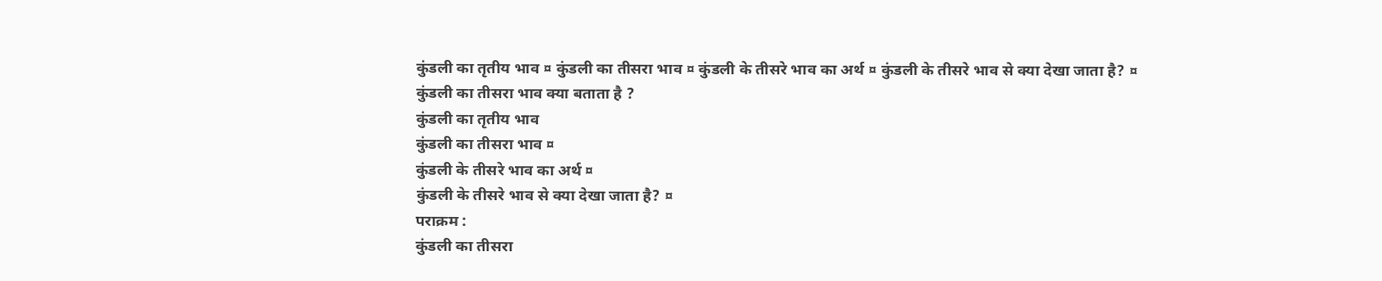कुंडली का तृतीय भाव ¤ कुंडली का तीसरा भाव ¤ कुंडली के तीसरे भाव का अर्थ ¤ कुंडली के तीसरे भाव से क्या देखा जाता है? ¤
कुंडली का तीसरा भाव क्या बताता है ?
कुंडली का तृतीय भाव
कुंडली का तीसरा भाव ¤
कुंडली के तीसरे भाव का अर्थ ¤
कुंडली के तीसरे भाव से क्या देखा जाता है? ¤
पराक्रम :
कुंडली का तीसरा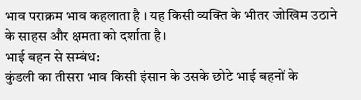भाव पराक्रम भाव कहलाता है । यह किसी व्यक्ति के भीतर जोखिम उठाने के साहस और क्षमता को दर्शाता है।
भाई बहन से सम्बंध:
कुंडली का तीसरा भाव किसी इंसान के उसके छोटे भाई बहनों के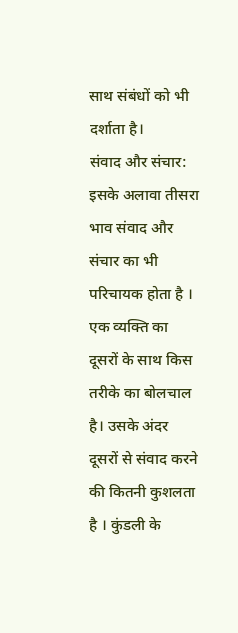साथ संबंधों को भी दर्शाता है।
संवाद और संचार:
इसके अलावा तीसरा भाव संवाद और संचार का भी परिचायक होता है । एक व्यक्ति का दूसरों के साथ किस तरीके का बोलचाल है। उसके अंदर दूसरों से संवाद करने की कितनी कुशलता है । कुंडली के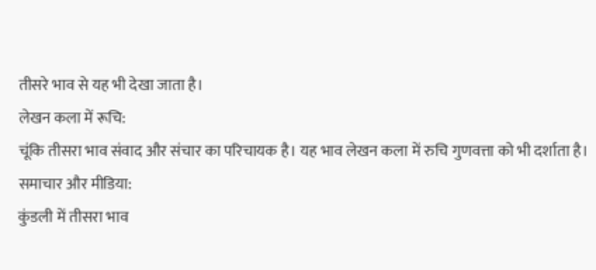तीसरे भाव से यह भी देखा जाता है।
लेखन कला में रूचि:
चूंकि तीसरा भाव संवाद और संचार का परिचायक है। यह भाव लेखन कला में रुचि गुणवत्ता को भी दर्शाता है।
समाचार और मीडिया:
कुंडली में तीसरा भाव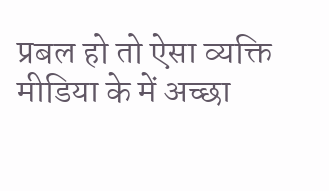प्रबल हो तो ऐसा व्यक्ति मीडिया के में अच्छा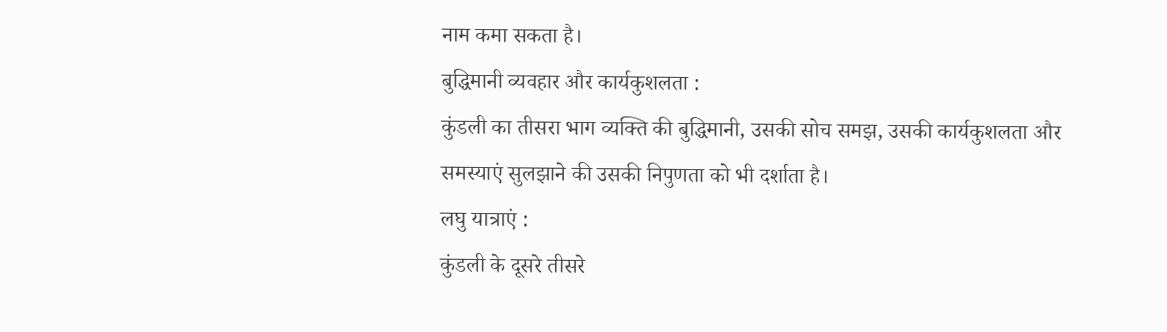नाम कमा सकता है।
बुद्धिमानी व्यवहार और कार्यकुशलता :
कुंडली का तीसरा भाग व्यक्ति की बुद्धिमानी, उसकी सोच समझ, उसकी कार्यकुशलता और समस्याएं सुलझाने की उसकी निपुणता को भी दर्शाता है।
लघु यात्राएं :
कुंडली के दूसरे तीसरे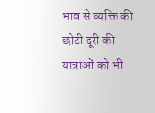भाव से व्यक्ति की छोटी दूरी की यात्राओं को भी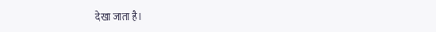देखा जाता है।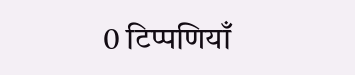0 टिप्पणियाँ